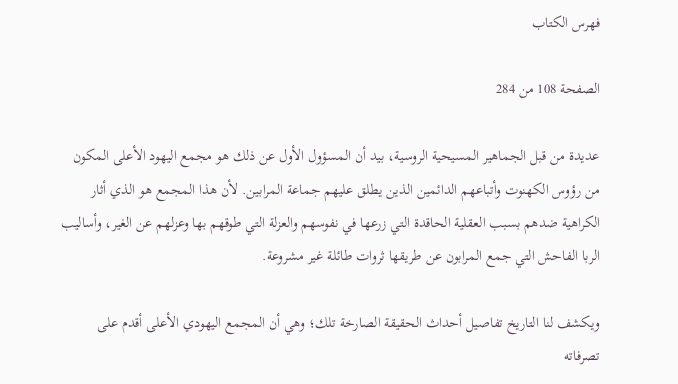فهرس الكتاب

الصفحة 108 من 284

عديدة من قبل الجماهير المسيحية الروسية، بيد أن المسؤول الأول عن ذلك هو مجمع اليهود الأعلى المكون من رؤوس الكهنوت وأتباعهم الدائمين الذين يطلق عليهم جماعة المرابين. لأن هذا المجمع هو الذي أثار الكراهية ضدهم بسبب العقلية الحاقدة التي زرعها في نفوسهم والعزلة التي طوقهم بها وعزلهم عن الغير، وأساليب الربا الفاحش التي جمع المرابون عن طريقها ثروات طائلة غير مشروعة.

ويكشف لنا التاريخ تفاصيل أحداث الحقيقة الصارخة تلك؛ وهي أن المجمع اليهودي الأعلى أقدم على تصرفاته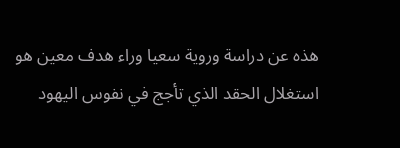هذه عن دراسة وروية سعيا وراء هدف معين هو استغلال الحقد الذي تأجج في نفوس اليهود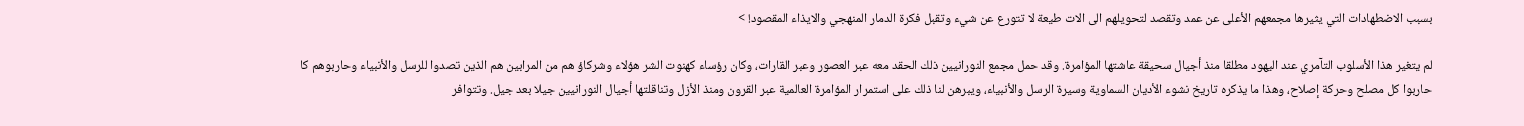بسبب الاضطهادات التي يثيرها مجمعهم الأعلى عن عمد وتقصد لتحويلهم الى الات طيعة لا تتورع عن شيء وتقبل فكرة الدمار المنهجي والايذاء المقصود! >

لم يتغير هذا الأسلوب التآمري عند اليهود مطلقا منذ أجيال سحيقة عاشتها المؤامرة. وقد حمل مجمع النورانيين ذلك الحقد معه عبر العصور وعبر القارات، وكان رؤساء کهنوت الشر هؤلاء وشركاؤ هم من المرابين هم الذين تصدوا للرسل والأنبياء وحاربوهم کا حاربوا كل مصلح وحركة إصلاح، وهذا ما يذكره تاريخ نشوء الأديان السماوية وسيرة الرسل والأنبياء، ويبرهن لنا ذلك على استمرار المؤامرة العالمية عبر القرون ومنذ الأزل وتناقلتها أجيال النورانيين جيلا بعد جيل. وتتوافر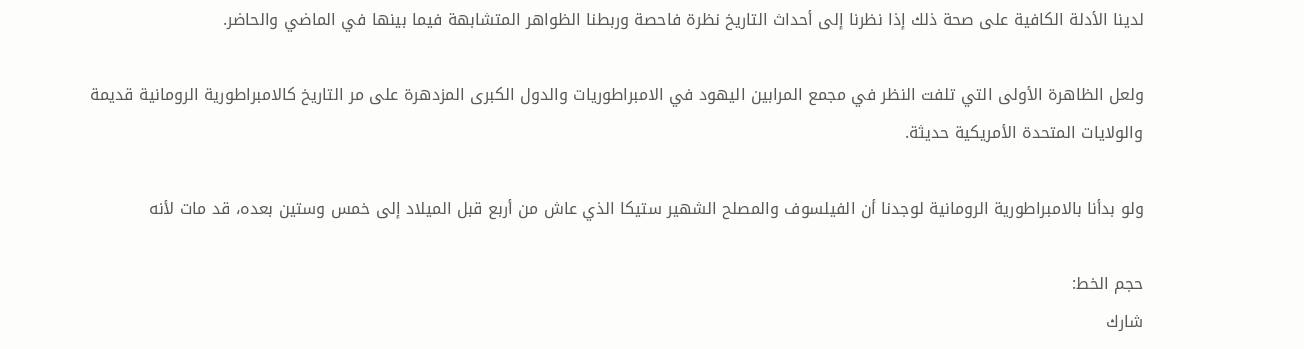لدينا الأدلة الكافية على صحة ذلك إذا نظرنا إلى أحداث التاريخ نظرة فاحصة وربطنا الظواهر المتشابهة فيما بينها في الماضي والحاضر.

ولعل الظاهرة الأولى التي تلفت النظر في مجمع المرابين اليهود في الامبراطوريات والدول الكبرى المزدهرة على مر التاريخ كالامبراطورية الرومانية قديمة والولايات المتحدة الأمريكية حديثة.

ولو بدأنا بالامبراطورية الرومانية لوجدنا أن الفيلسوف والمصلح الشهير ستيكا الذي عاش من أربع قبل الميلاد إلى خمس وستين بعده، قد مات لأنه

حجم الخط:
شارك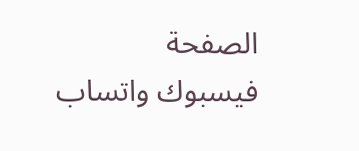الصفحة
فيسبوك واتساب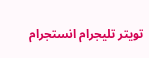تويتر تليجرام انستجرام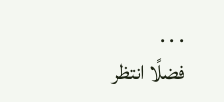. . .
فضلًا انتظر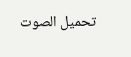تحميل الصوت